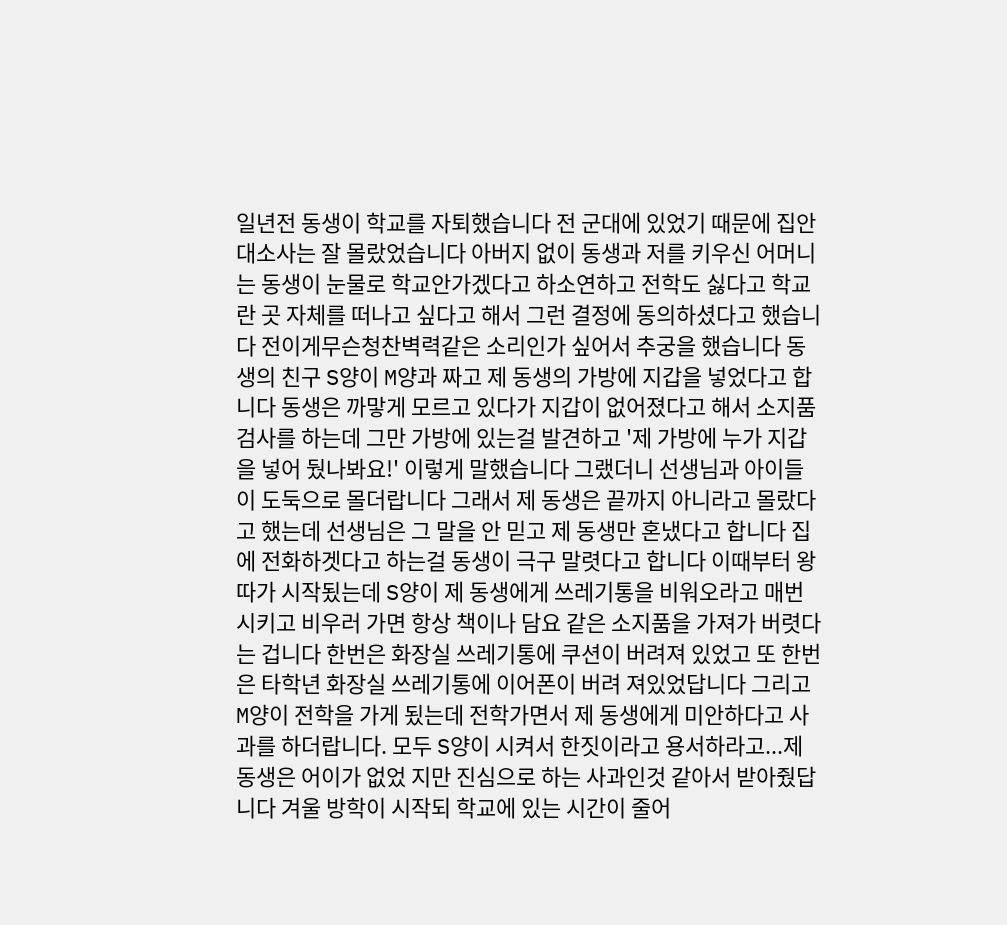일년전 동생이 학교를 자퇴했습니다 전 군대에 있었기 때문에 집안 대소사는 잘 몰랐었습니다 아버지 없이 동생과 저를 키우신 어머니는 동생이 눈물로 학교안가겠다고 하소연하고 전학도 싫다고 학교란 곳 자체를 떠나고 싶다고 해서 그런 결정에 동의하셨다고 했습니다 전이게무슨청찬벽력같은 소리인가 싶어서 추궁을 했습니다 동생의 친구 S양이 M양과 짜고 제 동생의 가방에 지갑을 넣었다고 합니다 동생은 까맣게 모르고 있다가 지갑이 없어졌다고 해서 소지품검사를 하는데 그만 가방에 있는걸 발견하고 '제 가방에 누가 지갑을 넣어 뒀나봐요!' 이렇게 말했습니다 그랬더니 선생님과 아이들이 도둑으로 몰더랍니다 그래서 제 동생은 끝까지 아니라고 몰랐다고 했는데 선생님은 그 말을 안 믿고 제 동생만 혼냈다고 합니다 집에 전화하겟다고 하는걸 동생이 극구 말렷다고 합니다 이때부터 왕따가 시작됬는데 S양이 제 동생에게 쓰레기통을 비워오라고 매번 시키고 비우러 가면 항상 책이나 담요 같은 소지품을 가져가 버렷다는 겁니다 한번은 화장실 쓰레기통에 쿠션이 버려져 있었고 또 한번은 타학년 화장실 쓰레기통에 이어폰이 버려 져있었답니다 그리고 M양이 전학을 가게 됬는데 전학가면서 제 동생에게 미안하다고 사과를 하더랍니다. 모두 S양이 시켜서 한짓이라고 용서하라고...제 동생은 어이가 없었 지만 진심으로 하는 사과인것 같아서 받아줬답니다 겨울 방학이 시작되 학교에 있는 시간이 줄어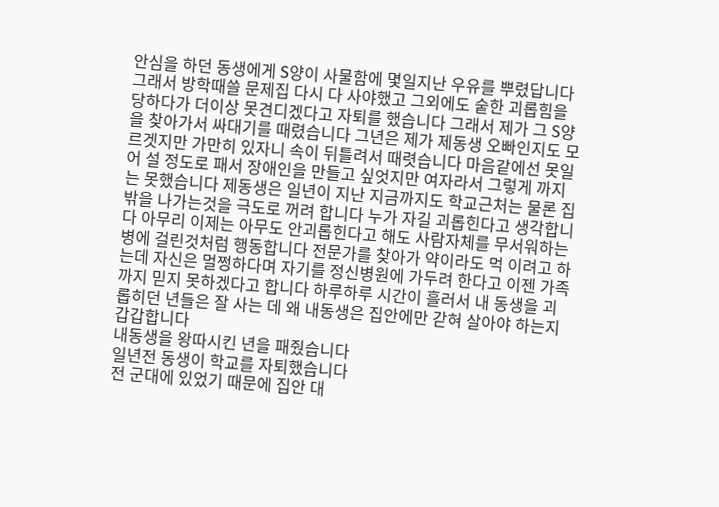안심을 하던 동생에게 S양이 사물함에 몇일지난 우유를 뿌렸답니다 그래서 방학때쓸 문제집 다시 다 사야했고 그외에도 숱한 괴롭힘을 당하다가 더이상 못견디겠다고 자퇴를 했습니다 그래서 제가 그 S양을 찾아가서 싸대기를 때렸습니다 그년은 제가 제동생 오빠인지도 모르겟지만 가만히 있자니 속이 뒤틀려서 때렷습니다 마음같에선 못일어 설 정도로 패서 장애인을 만들고 싶엇지만 여자라서 그렇게 까지는 못했습니다 제동생은 일년이 지난 지금까지도 학교근처는 물론 집 밖을 나가는것을 극도로 꺼려 합니다 누가 자길 괴롭힌다고 생각합니다 아무리 이제는 아무도 안괴롭힌다고 해도 사람자체를 무서워하는 병에 걸린것처럼 행동합니다 전문가를 찾아가 약이라도 먹 이려고 하는데 자신은 멀쩡하다며 자기를 정신병원에 가두려 한다고 이젠 가족까지 믿지 못하겠다고 합니다 하루하루 시간이 흘러서 내 동생을 괴롭히던 년들은 잘 사는 데 왜 내동생은 집안에만 갇혀 살아야 하는지 갑갑합니다
내동생을 왕따시킨 년을 패줬습니다
일년전 동생이 학교를 자퇴했습니다
전 군대에 있었기 때문에 집안 대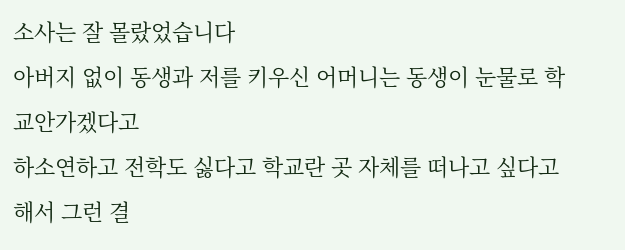소사는 잘 몰랐었습니다
아버지 없이 동생과 저를 키우신 어머니는 동생이 눈물로 학교안가겠다고
하소연하고 전학도 싫다고 학교란 곳 자체를 떠나고 싶다고 해서 그런 결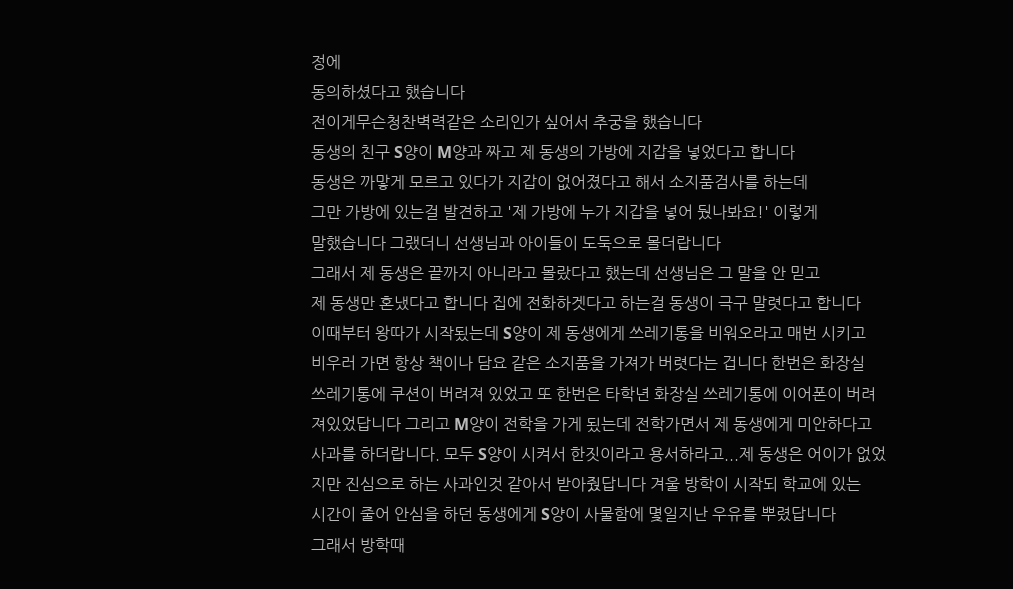정에
동의하셨다고 했습니다
전이게무슨청찬벽력같은 소리인가 싶어서 추궁을 했습니다
동생의 친구 S양이 M양과 짜고 제 동생의 가방에 지갑을 넣었다고 합니다
동생은 까맣게 모르고 있다가 지갑이 없어졌다고 해서 소지품검사를 하는데
그만 가방에 있는걸 발견하고 '제 가방에 누가 지갑을 넣어 뒀나봐요!' 이렇게
말했습니다 그랬더니 선생님과 아이들이 도둑으로 몰더랍니다
그래서 제 동생은 끝까지 아니라고 몰랐다고 했는데 선생님은 그 말을 안 믿고
제 동생만 혼냈다고 합니다 집에 전화하겟다고 하는걸 동생이 극구 말렷다고 합니다
이때부터 왕따가 시작됬는데 S양이 제 동생에게 쓰레기통을 비워오라고 매번 시키고
비우러 가면 항상 책이나 담요 같은 소지품을 가져가 버렷다는 겁니다 한번은 화장실
쓰레기통에 쿠션이 버려져 있었고 또 한번은 타학년 화장실 쓰레기통에 이어폰이 버려
져있었답니다 그리고 M양이 전학을 가게 됬는데 전학가면서 제 동생에게 미안하다고
사과를 하더랍니다. 모두 S양이 시켜서 한짓이라고 용서하라고...제 동생은 어이가 없었
지만 진심으로 하는 사과인것 같아서 받아줬답니다 겨울 방학이 시작되 학교에 있는
시간이 줄어 안심을 하던 동생에게 S양이 사물함에 몇일지난 우유를 뿌렸답니다
그래서 방학때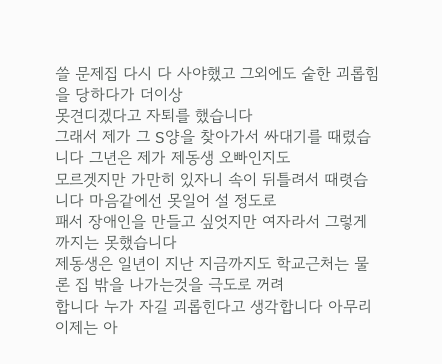쓸 문제집 다시 다 사야했고 그외에도 숱한 괴롭힘을 당하다가 더이상
못견디겠다고 자퇴를 했습니다
그래서 제가 그 S양을 찾아가서 싸대기를 때렸습니다 그년은 제가 제동생 오빠인지도
모르겟지만 가만히 있자니 속이 뒤틀려서 때렷습니다 마음같에선 못일어 설 정도로
패서 장애인을 만들고 싶엇지만 여자라서 그렇게 까지는 못했습니다
제동생은 일년이 지난 지금까지도 학교근처는 물론 집 밖을 나가는것을 극도로 꺼려
합니다 누가 자길 괴롭힌다고 생각합니다 아무리 이제는 아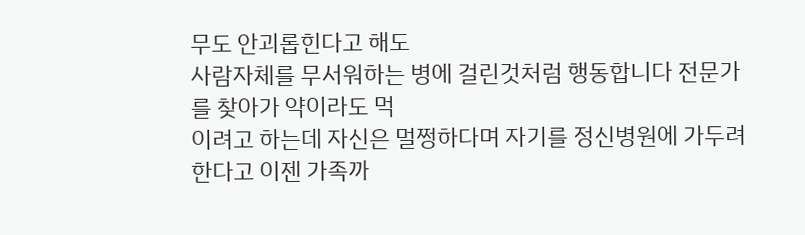무도 안괴롭힌다고 해도
사람자체를 무서워하는 병에 걸린것처럼 행동합니다 전문가를 찾아가 약이라도 먹
이려고 하는데 자신은 멀쩡하다며 자기를 정신병원에 가두려 한다고 이젠 가족까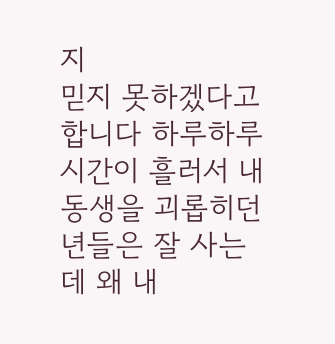지
믿지 못하겠다고 합니다 하루하루 시간이 흘러서 내 동생을 괴롭히던 년들은 잘 사는
데 왜 내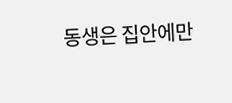동생은 집안에만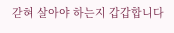갇혀 살아야 하는지 갑갑합니다